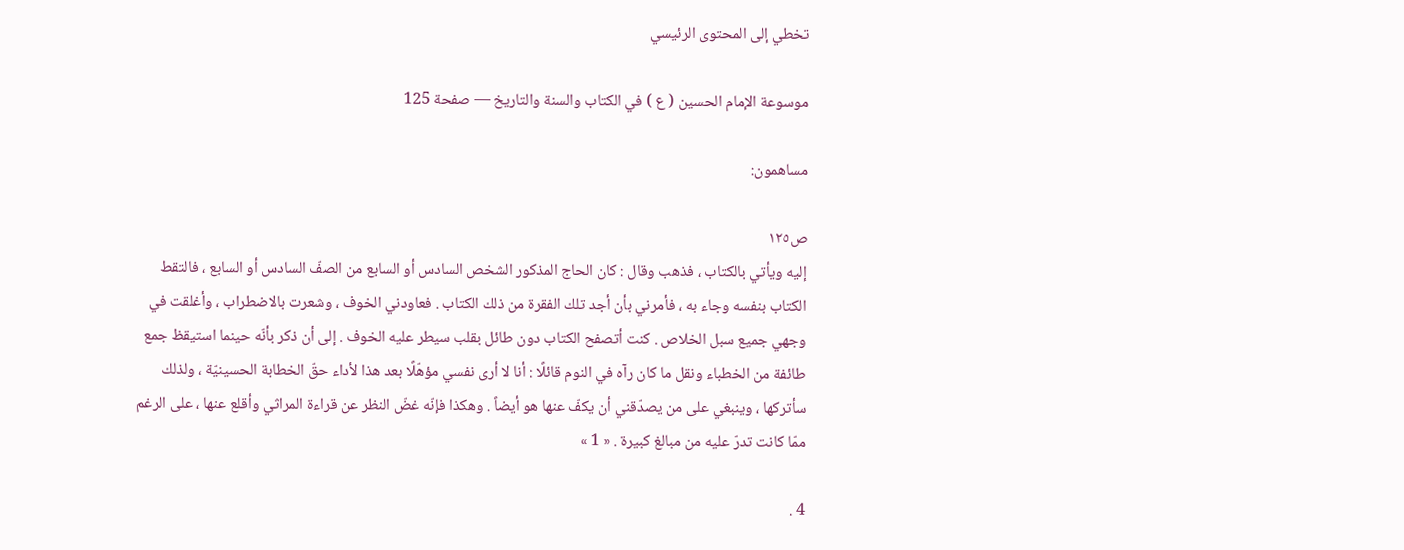تخطي إلى المحتوى الرئيسي

موسوعة الإمام الحسين ( ع ) في الكتاب والسنة والتاريخ — صفحة 125

مساهمون:

ص١٢٥
إليه ويأتي بالكتاب ، فذهب وقال : كان الحاج المذكور الشخص السادس أو السابع من الصفّ السادس أو السابع ، فالتقط الكتاب بنفسه وجاء به ، فأمرني بأن أجد تلك الفقرة من ذلك الكتاب . فعاودني الخوف ، وشعرت بالاضطراب ، وأغلقت في وجهي جميع سبل الخلاص . كنت أتصفح الكتاب دون طائل بقلب سيطر عليه الخوف . إلى أن ذكر بأنّه حينما استيقظ جمع طائفة من الخطباء ونقل ما كان رآه في النوم قائلًا : أنا لا أرى نفسي مؤهّلًا بعد هذا لأداء حقّ الخطابة الحسينيّة ، ولذلك سأتركها ، وينبغي على من يصدّقني أن يكفّ عنها هو أيضاً . وهكذا فإنّه غضّ النظر عن قراءة المراثي وأقلع عنها ، على الرغم ممّا كانت تدرّ عليه من مبالغ كبيرة . « 1 »

4 .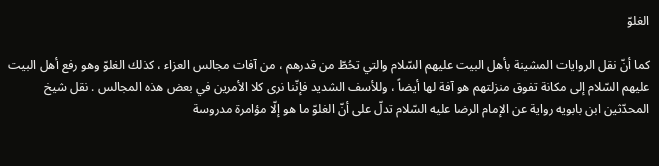الغلوّ

كما أنّ نقل الروايات المشينة بأهل البيت عليهم السّلام والتي تحُطّ من قدرهم ، من آفات مجالس العزاء ، كذلك الغلوّ وهو رفع أهل البيت عليهم السّلام إلى مكانة تفوق منزلتهم هو آفة لها أيضاً ، وللأسف الشديد فإنّنا نرى كلا الأمرين في بعض هذه المجالس . نقل شيخ المحدّثين ابن بابويه رواية عن الإمام الرضا عليه السّلام تدلّ على أنّ الغلوّ ما هو إلّا مؤامرة مدروسة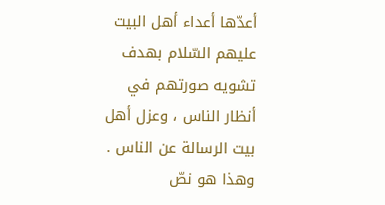أعدّها أعداء أهل البيت عليهم السّلام بهدف تشويه صورتهم في أنظار الناس ، وعزل أهل بيت الرسالة عن الناس . وهذا هو نصّ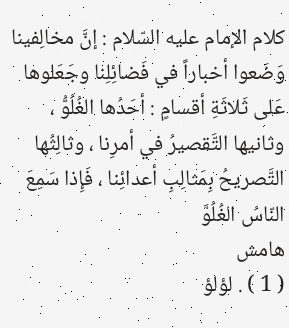كلام الإمام عليه السّلام : إنَّ مخالِفينا وَضَعوا أخباراً في فَضائِلِنا وجَعَلوها عَلى ثَلاثَةِ أقسامٍ : أحَدُها الغُلُوُّ ، وثانيها التَّقصيرُ في أمرِنا ، وثالِثُها التَّصريحُ بِمَثالِبِ أعدائِنا ، فَإِذا سَمِعَ النّاسُ الغُلُوَّ
هامش
( 1 ) . لؤلؤ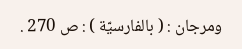ومرجان : ( بالفارسيّة ) : ص 270 .